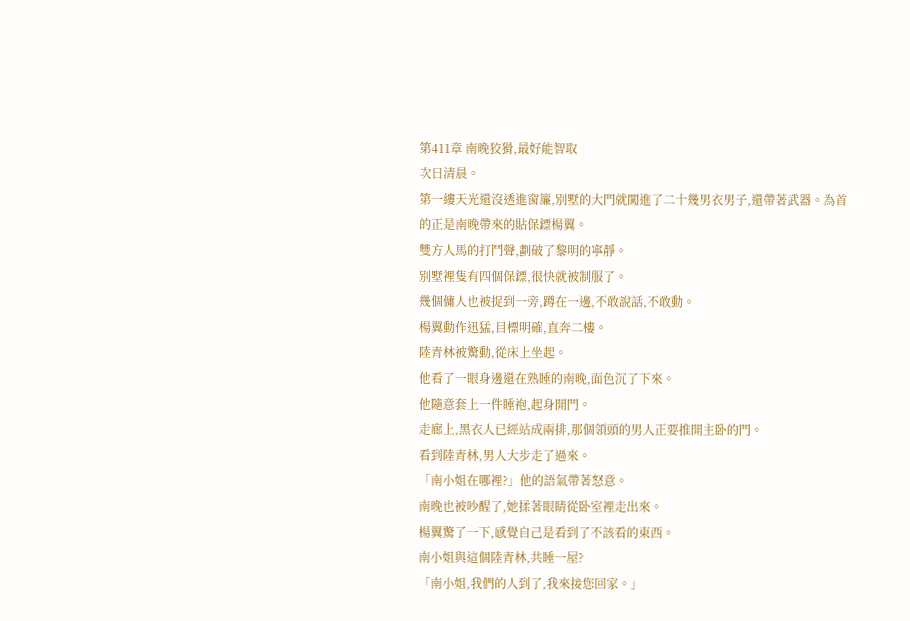第411章 南晚狡猾,最好能智取
次日清晨。
第一縷天光還沒透進窗簾,別墅的大門就闖進了二十幾男衣男子,還帶著武器。為首的正是南晚帶來的貼保鏢楊翼。
雙方人馬的打鬥聲,劃破了黎明的寧靜。
別墅裡隻有四個保鏢,很快就被制服了。
幾個傭人也被捉到一旁,蹲在一邊,不敢說話,不敢動。
楊翼動作迅猛,目標明確,直奔二樓。
陸青林被驚動,從床上坐起。
他看了一眼身邊還在熟睡的南晚,面色沉了下來。
他隨意套上一件睡袍,起身開門。
走廊上,黑衣人已經站成兩排,那個領頭的男人正要推開主卧的門。
看到陸青林,男人大步走了過來。
「南小姐在哪裡?」他的語氣帶著怒意。
南晚也被吵醒了,她揉著眼睛從卧室裡走出來。
楊翼驚了一下,感覺自己是看到了不該看的東西。
南小姐與這個陸青林,共睡一屋?
「南小姐,我們的人到了,我來接您回家。」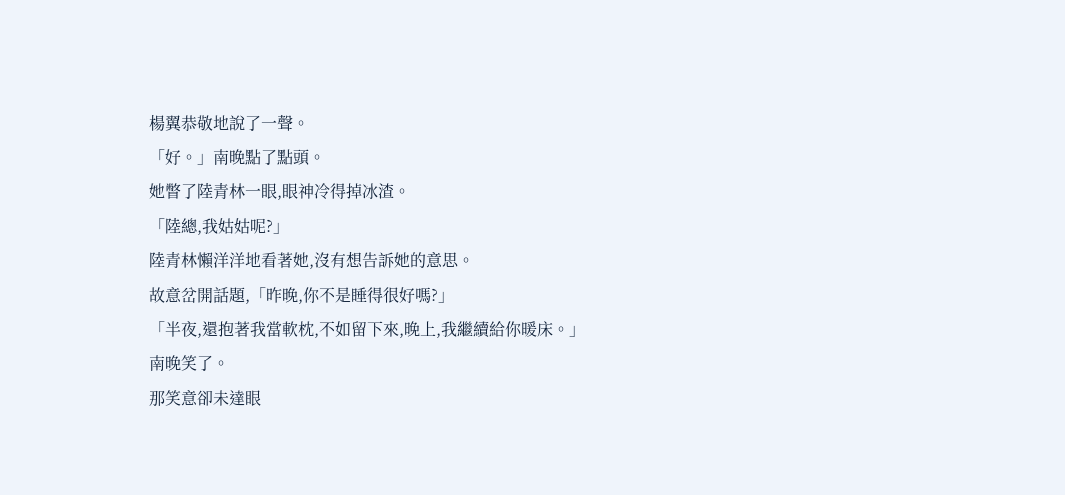楊翼恭敬地說了一聲。
「好。」南晚點了點頭。
她瞥了陸青林一眼,眼神冷得掉冰渣。
「陸總,我姑姑呢?」
陸青林懶洋洋地看著她,沒有想告訴她的意思。
故意岔開話題,「昨晚,你不是睡得很好嗎?」
「半夜,還抱著我當軟枕,不如留下來,晚上,我繼續給你暖床。」
南晚笑了。
那笑意卻未達眼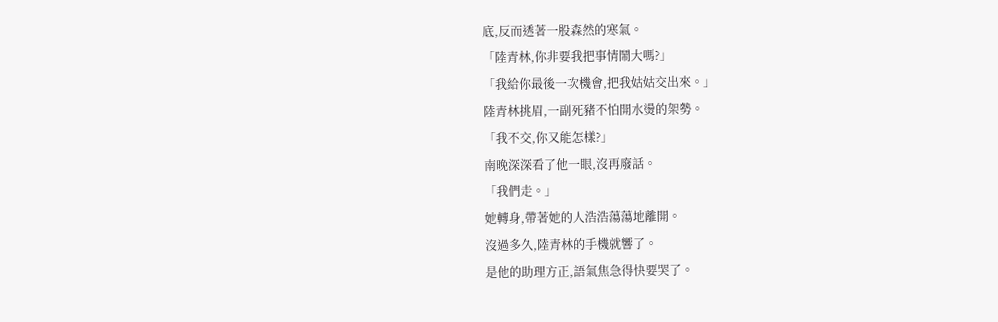底,反而透著一股森然的寒氣。
「陸青林,你非要我把事情鬧大嗎?」
「我給你最後一次機會,把我姑姑交出來。」
陸青林挑眉,一副死豬不怕開水燙的架勢。
「我不交,你又能怎樣?」
南晚深深看了他一眼,沒再廢話。
「我們走。」
她轉身,帶著她的人浩浩蕩蕩地離開。
沒過多久,陸青林的手機就響了。
是他的助理方正,語氣焦急得快要哭了。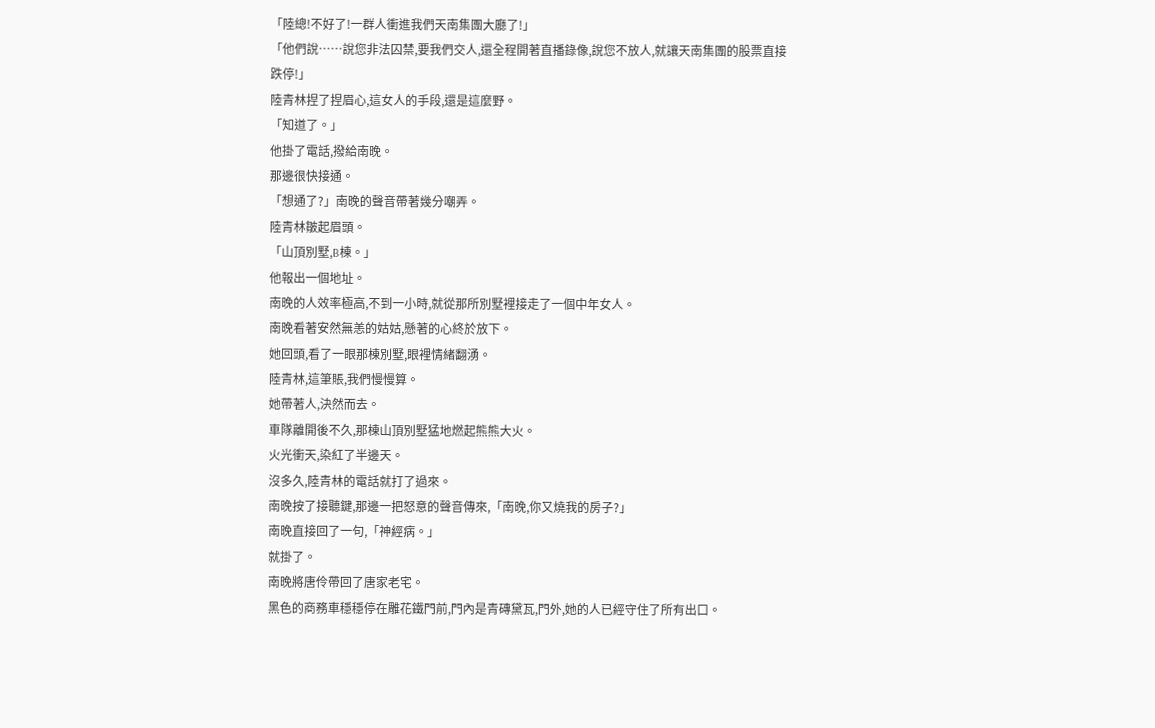「陸總!不好了!一群人衝進我們天南集團大廳了!」
「他們說……說您非法囚禁,要我們交人,還全程開著直播錄像,說您不放人,就讓天南集團的股票直接跌停!」
陸青林捏了捏眉心,這女人的手段,還是這麼野。
「知道了。」
他掛了電話,撥給南晚。
那邊很快接通。
「想通了?」南晚的聲音帶著幾分嘲弄。
陸青林皺起眉頭。
「山頂別墅,B棟。」
他報出一個地址。
南晚的人效率極高,不到一小時,就從那所別墅裡接走了一個中年女人。
南晚看著安然無恙的姑姑,懸著的心終於放下。
她回頭,看了一眼那棟別墅,眼裡情緒翻湧。
陸青林,這筆賬,我們慢慢算。
她帶著人,決然而去。
車隊離開後不久,那棟山頂別墅猛地燃起熊熊大火。
火光衝天,染紅了半邊天。
沒多久,陸青林的電話就打了過來。
南晚按了接聽鍵,那邊一把怒意的聲音傳來,「南晚,你又燒我的房子?」
南晚直接回了一句,「神經病。」
就掛了。
南晚將唐伶帶回了唐家老宅。
黑色的商務車穩穩停在雕花鐵門前,門內是青磚黛瓦,門外,她的人已經守住了所有出口。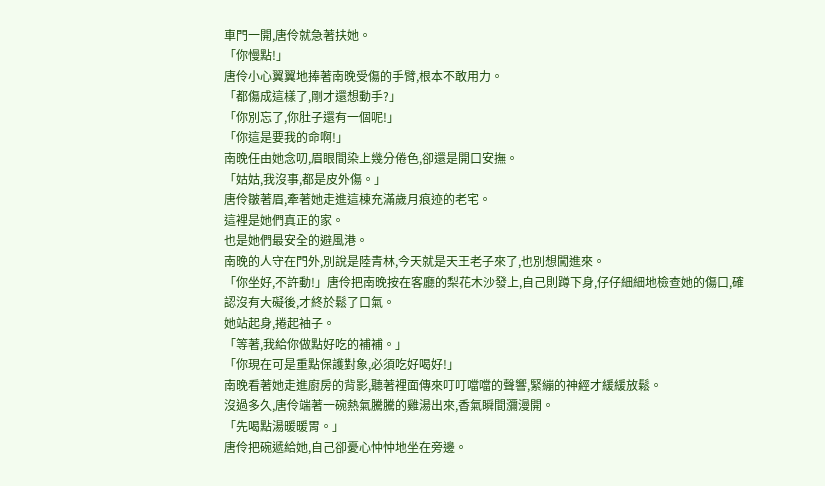車門一開,唐伶就急著扶她。
「你慢點!」
唐伶小心翼翼地捧著南晚受傷的手臂,根本不敢用力。
「都傷成這樣了,剛才還想動手?」
「你別忘了,你肚子還有一個呢!」
「你這是要我的命啊!」
南晚任由她念叨,眉眼間染上幾分倦色,卻還是開口安撫。
「姑姑,我沒事,都是皮外傷。」
唐伶皺著眉,牽著她走進這棟充滿歲月痕迹的老宅。
這裡是她們真正的家。
也是她們最安全的避風港。
南晚的人守在門外,別說是陸青林,今天就是天王老子來了,也別想闖進來。
「你坐好,不許動!」唐伶把南晚按在客廳的梨花木沙發上,自己則蹲下身,仔仔細細地檢查她的傷口,確認沒有大礙後,才終於鬆了口氣。
她站起身,捲起袖子。
「等著,我給你做點好吃的補補。」
「你現在可是重點保護對象,必須吃好喝好!」
南晚看著她走進廚房的背影,聽著裡面傳來叮叮噹噹的聲響,緊繃的神經才緩緩放鬆。
沒過多久,唐伶端著一碗熱氣騰騰的雞湯出來,香氣瞬間瀰漫開。
「先喝點湯暖暖胃。」
唐伶把碗遞給她,自己卻憂心忡忡地坐在旁邊。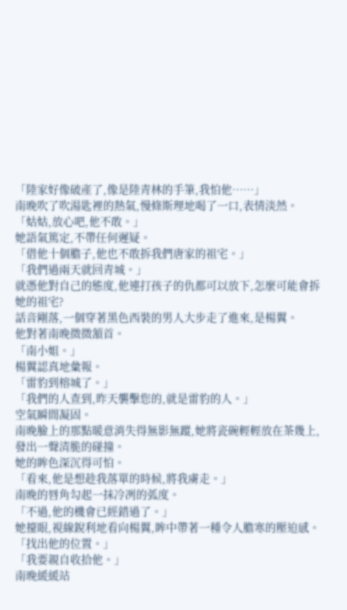「陸家好像破產了,像是陸青林的手筆,我怕他……」
南晚吹了吹湯匙裡的熱氣,慢條斯理地喝了一口,表情淡然。
「姑姑,放心吧,他不敢。」
她語氣篤定,不帶任何遲疑。
「借他十個膽子,他也不敢拆我們唐家的祖宅。」
「我們過兩天就回青城。」
就憑他對自己的態度,他連打孩子的仇都可以放下,怎麼可能會拆她的祖宅?
話音剛落,一個穿著黑色西裝的男人大步走了進來,是楊翼。
他對著南晚微微頷首。
「南小姐。」
楊翼認真地彙報。
「雷豹到榕城了。」
「我們的人查到,昨天襲擊您的,就是雷豹的人。」
空氣瞬間凝固。
南晚臉上的那點暖意消失得無影無蹤,她將瓷碗輕輕放在茶幾上,發出一聲清脆的碰撞。
她的眸色深沉得可怕。
「看來,他是想趁我落單的時候,將我虜走。」
南晚的唇角勾起一抹冷冽的弧度。
「不過,他的機會已經錯過了。」
她擡眼,視線銳利地看向楊翼,眸中帶著一種令人膽寒的壓迫感。
「找出他的位置。」
「我要親自收拾他。」
南晚緩緩站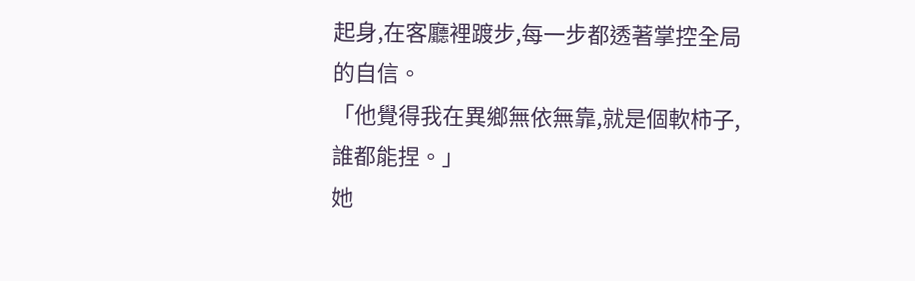起身,在客廳裡踱步,每一步都透著掌控全局的自信。
「他覺得我在異鄉無依無靠,就是個軟柿子,誰都能捏。」
她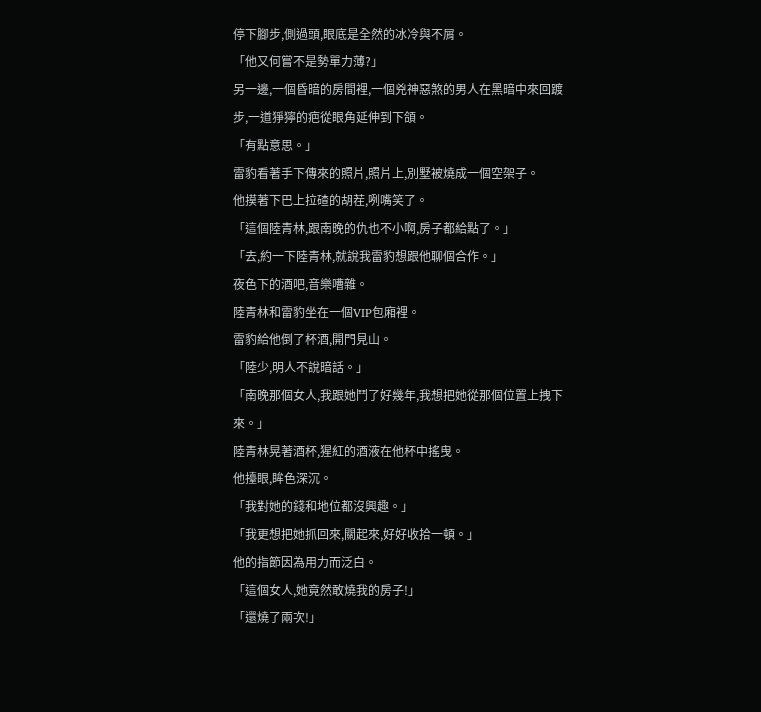停下腳步,側過頭,眼底是全然的冰冷與不屑。
「他又何嘗不是勢單力薄?」
另一邊,一個昏暗的房間裡,一個兇神惡煞的男人在黑暗中來回踱步,一道猙獰的疤從眼角延伸到下頜。
「有點意思。」
雷豹看著手下傳來的照片,照片上,別墅被燒成一個空架子。
他摸著下巴上拉碴的胡茬,咧嘴笑了。
「這個陸青林,跟南晚的仇也不小啊,房子都給點了。」
「去,約一下陸青林,就說我雷豹想跟他聊個合作。」
夜色下的酒吧,音樂嘈雜。
陸青林和雷豹坐在一個VIP包廂裡。
雷豹給他倒了杯酒,開門見山。
「陸少,明人不說暗話。」
「南晚那個女人,我跟她鬥了好幾年,我想把她從那個位置上拽下來。」
陸青林晃著酒杯,猩紅的酒液在他杯中搖曳。
他擡眼,眸色深沉。
「我對她的錢和地位都沒興趣。」
「我更想把她抓回來,關起來,好好收拾一頓。」
他的指節因為用力而泛白。
「這個女人,她竟然敢燒我的房子!」
「還燒了兩次!」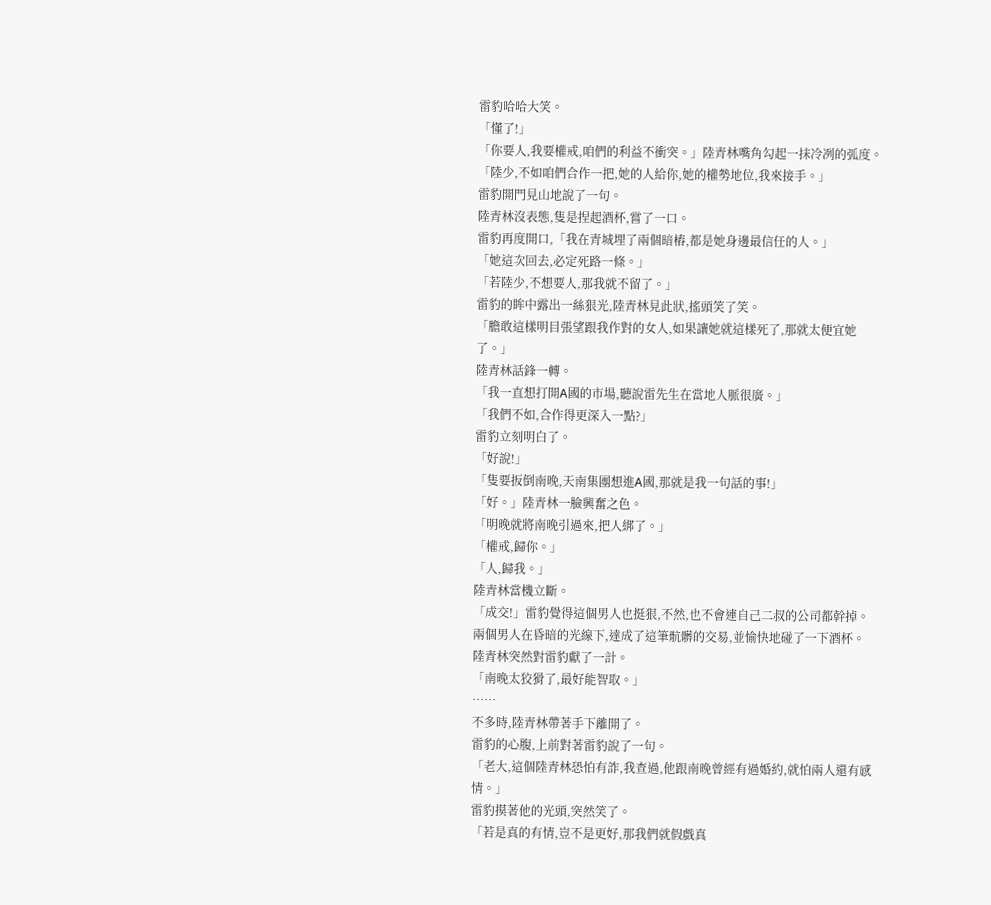雷豹哈哈大笑。
「懂了!」
「你要人,我要權戒,咱們的利益不衝突。」陸青林嘴角勾起一抹冷冽的弧度。
「陸少,不如咱們合作一把,她的人給你,她的權勢地位,我來接手。」
雷豹開門見山地說了一句。
陸青林沒表態,隻是捏起酒杯,嘗了一口。
雷豹再度開口,「我在青城埋了兩個暗樁,都是她身邊最信任的人。」
「她這次回去,必定死路一條。」
「若陸少,不想要人,那我就不留了。」
雷豹的眸中露出一絲狠光,陸青林見此狀,搖頭笑了笑。
「膽敢這樣明目張望跟我作對的女人,如果讓她就這樣死了,那就太便宜她了。」
陸青林話鋒一轉。
「我一直想打開A國的市場,聽說雷先生在當地人脈很廣。」
「我們不如,合作得更深入一點?」
雷豹立刻明白了。
「好說!」
「隻要扳倒南晚,天南集團想進A國,那就是我一句話的事!」
「好。」陸青林一臉興奮之色。
「明晚就將南晚引過來,把人綁了。」
「權戒,歸你。」
「人,歸我。」
陸青林當機立斷。
「成交!」雷豹覺得這個男人也挺狠,不然,也不會連自己二叔的公司都幹掉。
兩個男人在昏暗的光線下,達成了這筆骯髒的交易,並愉快地碰了一下酒杯。
陸青林突然對雷豹獻了一計。
「南晚太狡猾了,最好能智取。」
……
不多時,陸青林帶著手下離開了。
雷豹的心腹,上前對著雷豹說了一句。
「老大,這個陸青林恐怕有詐,我查過,他跟南晚曾經有過婚約,就怕兩人還有感情。」
雷豹摸著他的光頭,突然笑了。
「若是真的有情,豈不是更好,那我們就假戲真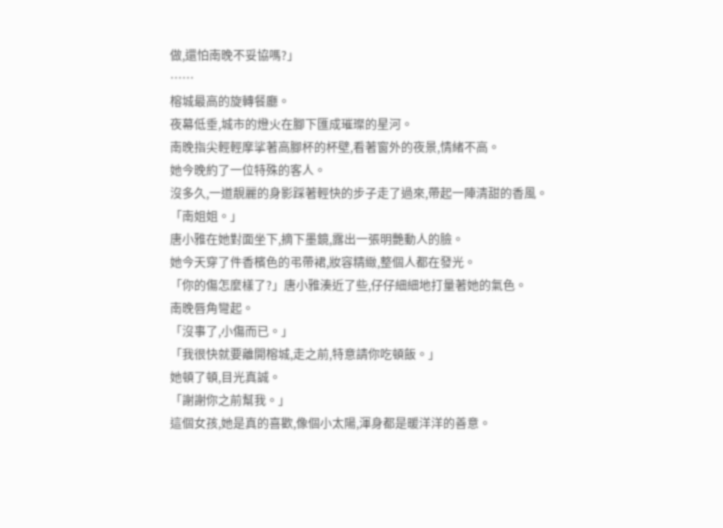做,還怕南晚不妥協嗎?」
……
榕城最高的旋轉餐廳。
夜幕低垂,城市的燈火在腳下匯成璀璨的星河。
南晚指尖輕輕摩挲著高腳杯的杯壁,看著窗外的夜景,情緒不高。
她今晚約了一位特殊的客人。
沒多久,一道靚麗的身影踩著輕快的步子走了過來,帶起一陣清甜的香風。
「南姐姐。」
唐小雅在她對面坐下,摘下墨鏡,露出一張明艷動人的臉。
她今天穿了件香檳色的弔帶裙,妝容精緻,整個人都在發光。
「你的傷怎麼樣了?」唐小雅湊近了些,仔仔細細地打量著她的氣色。
南晚唇角彎起。
「沒事了,小傷而已。」
「我很快就要離開榕城,走之前,特意請你吃頓飯。」
她頓了頓,目光真誠。
「謝謝你之前幫我。」
這個女孩,她是真的喜歡,像個小太陽,渾身都是暖洋洋的善意。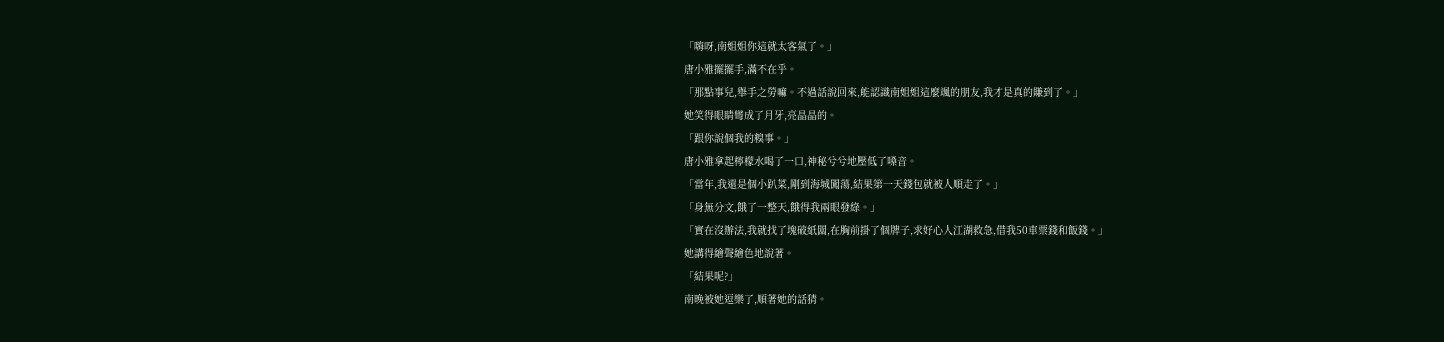「嗨呀,南姐姐你這就太客氣了。」
唐小雅擺擺手,滿不在乎。
「那點事兒,舉手之勞嘛。不過話說回來,能認識南姐姐這麼颯的朋友,我才是真的賺到了。」
她笑得眼睛彎成了月牙,亮晶晶的。
「跟你說個我的糗事。」
唐小雅拿起檸檬水喝了一口,神秘兮兮地壓低了嗓音。
「當年,我還是個小趴菜,剛到海城闖蕩,結果第一天錢包就被人順走了。」
「身無分文,餓了一整天,餓得我兩眼發綠。」
「實在沒辦法,我就找了塊破紙闆,在胸前掛了個牌子,求好心人江湖救急,借我50車票錢和飯錢。」
她講得繪聲繪色地說著。
「結果呢?」
南晚被她逗樂了,順著她的話猜。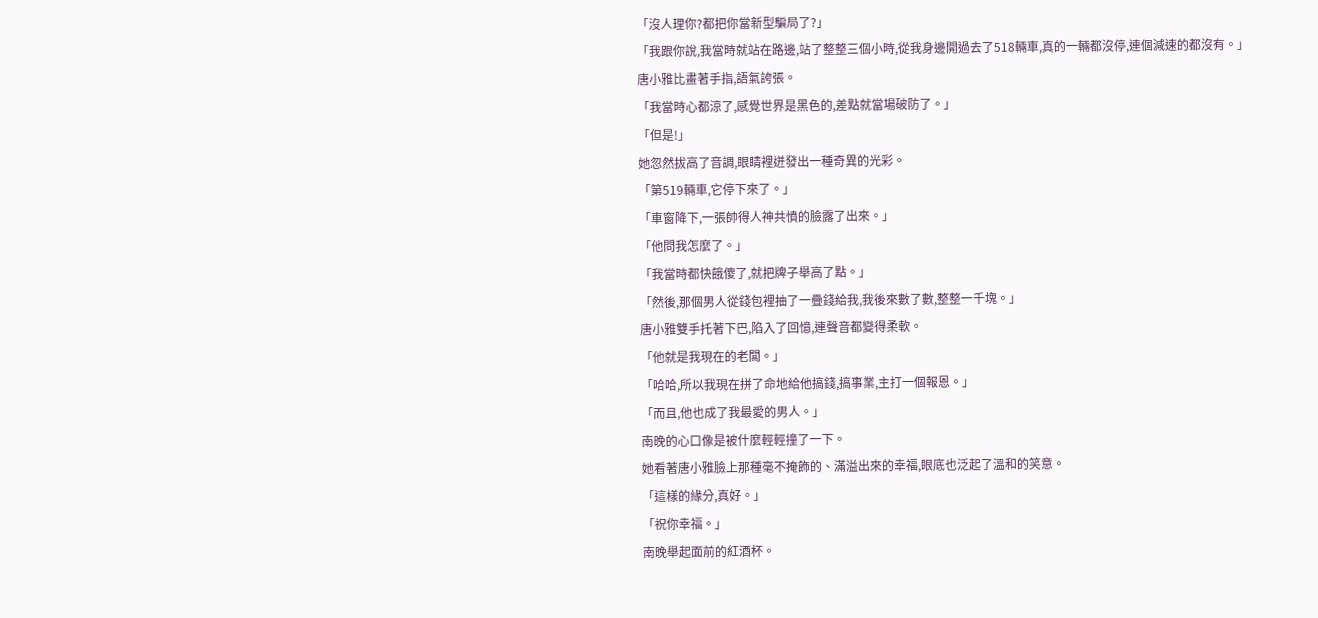「沒人理你?都把你當新型騙局了?」
「我跟你說,我當時就站在路邊,站了整整三個小時,從我身邊開過去了518輛車,真的一輛都沒停,連個減速的都沒有。」
唐小雅比畫著手指,語氣誇張。
「我當時心都涼了,感覺世界是黑色的,差點就當場破防了。」
「但是!」
她忽然拔高了音調,眼睛裡迸發出一種奇異的光彩。
「第519輛車,它停下來了。」
「車窗降下,一張帥得人神共憤的臉露了出來。」
「他問我怎麼了。」
「我當時都快餓傻了,就把牌子舉高了點。」
「然後,那個男人從錢包裡抽了一疊錢給我,我後來數了數,整整一千塊。」
唐小雅雙手托著下巴,陷入了回憶,連聲音都變得柔軟。
「他就是我現在的老闆。」
「哈哈,所以我現在拼了命地給他搞錢,搞事業,主打一個報恩。」
「而且,他也成了我最愛的男人。」
南晚的心口像是被什麼輕輕撞了一下。
她看著唐小雅臉上那種毫不掩飾的、滿溢出來的幸福,眼底也泛起了溫和的笑意。
「這樣的緣分,真好。」
「祝你幸福。」
南晚舉起面前的紅酒杯。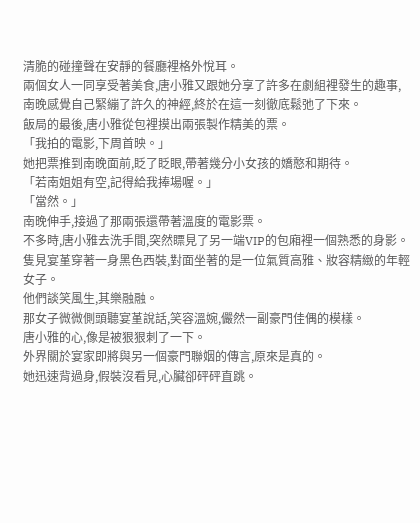清脆的碰撞聲在安靜的餐廳裡格外悅耳。
兩個女人一同享受著美食,唐小雅又跟她分享了許多在劇組裡發生的趣事,南晚感覺自己緊繃了許久的神經,終於在這一刻徹底鬆弛了下來。
飯局的最後,唐小雅從包裡摸出兩張製作精美的票。
「我拍的電影,下周首映。」
她把票推到南晚面前,眨了眨眼,帶著幾分小女孩的嬌憨和期待。
「若南姐姐有空,記得給我捧場喔。」
「當然。」
南晚伸手,接過了那兩張還帶著溫度的電影票。
不多時,唐小雅去洗手間,突然瞟見了另一端VIP的包廂裡一個熟悉的身影。
隻見宴堇穿著一身黑色西裝,對面坐著的是一位氣質高雅、妝容精緻的年輕女子。
他們談笑風生,其樂融融。
那女子微微側頭聽宴堇說話,笑容溫婉,儼然一副豪門佳偶的模樣。
唐小雅的心,像是被狠狠刺了一下。
外界關於宴家即將與另一個豪門聯姻的傳言,原來是真的。
她迅速背過身,假裝沒看見,心臟卻砰砰直跳。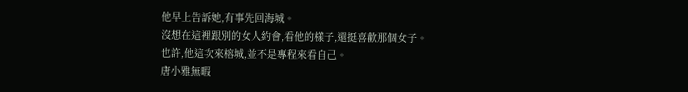他早上告訴她,有事先回海城。
沒想在這裡跟別的女人約會,看他的樣子,還挺喜歡那個女子。
也許,他這次來榕城,並不是專程來看自己。
唐小雅無暇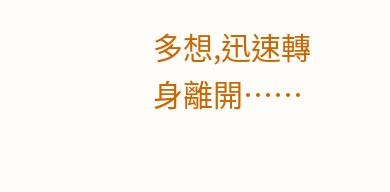多想,迅速轉身離開……